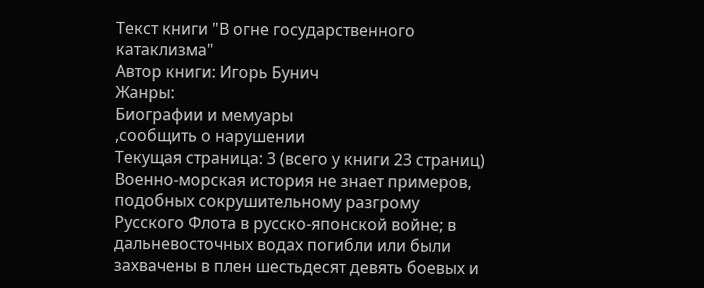Текст книги "В огне государственного катаклизма"
Автор книги: Игорь Бунич
Жанры:
Биографии и мемуары
,сообщить о нарушении
Текущая страница: 3 (всего у книги 23 страниц)
Военно-морская история не знает примеров, подобных сокрушительному разгрому Русского Флота в русско-японской войне; в дальневосточных водах погибли или были захвачены в плен шестьдесят девять боевых и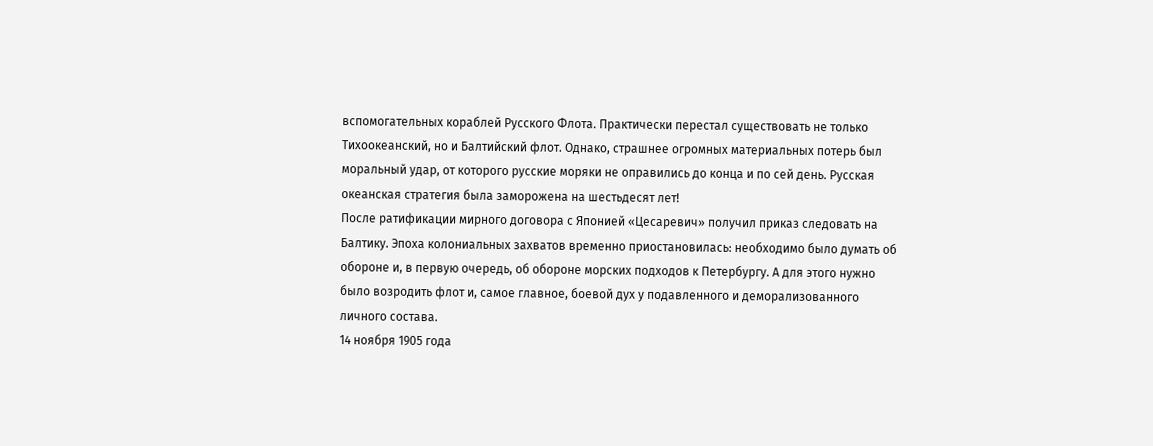вспомогательных кораблей Русского Флота. Практически перестал существовать не только Тихоокеанский, но и Балтийский флот. Однако, страшнее огромных материальных потерь был моральный удар, от которого русские моряки не оправились до конца и по сей день. Русская океанская стратегия была заморожена на шестьдесят лет!
После ратификации мирного договора с Японией «Цесаревич» получил приказ следовать на Балтику. Эпоха колониальных захватов временно приостановилась: необходимо было думать об обороне и, в первую очередь, об обороне морских подходов к Петербургу. А для этого нужно было возродить флот и, самое главное, боевой дух у подавленного и деморализованного личного состава.
14 ноября 1905 года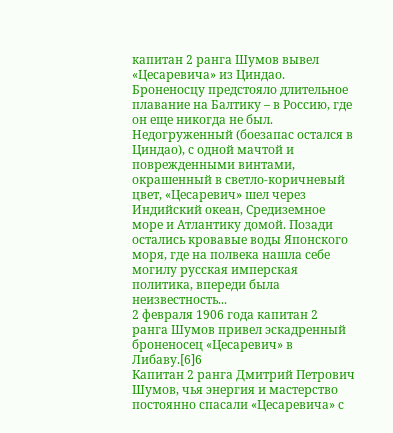капитан 2 ранга Шумов вывел «Цесаревича» из Циндао. Броненосцу предстояло длительное плавание на Балтику – в Россию, где он еще никогда не был. Недогруженный (боезапас остался в Циндао), с одной мачтой и поврежденными винтами, окрашенный в светло-коричневый цвет, «Цесаревич» шел через Индийский океан, Средиземное море и Атлантику домой. Позади остались кровавые воды Японского моря, где на полвека нашла себе могилу русская имперская политика, впереди была неизвестность...
2 февраля 1906 года капитан 2 ранга Шумов привел эскадренный броненосец «Цесаревич» в Либаву.[6]6
Капитан 2 ранга Дмитрий Петрович Шумов, чья энергия и мастерство постоянно спасали «Цесаревича» с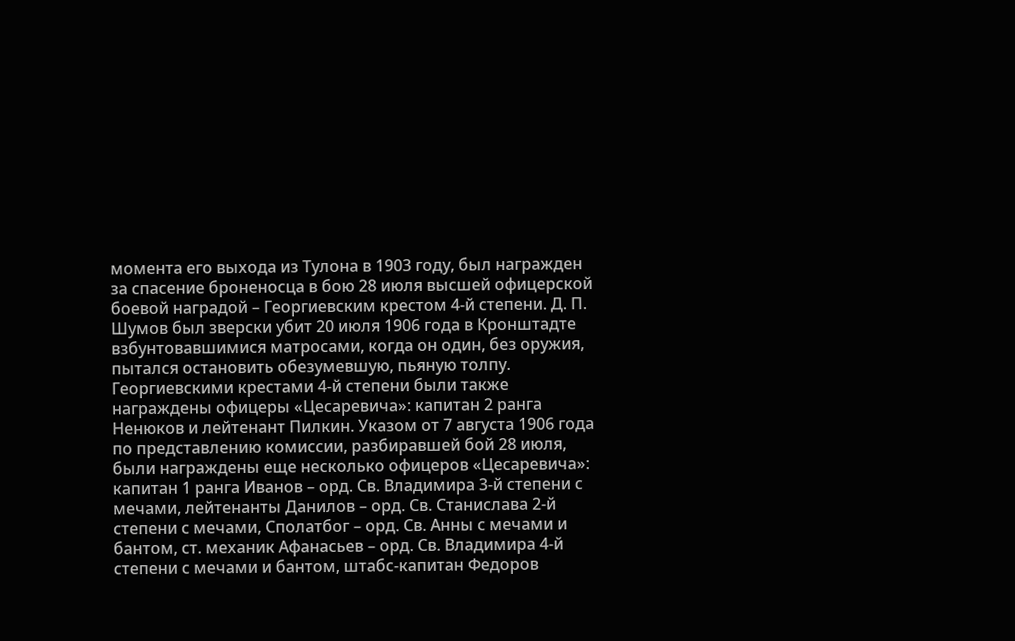момента его выхода из Тулона в 1903 году, был награжден за спасение броненосца в бою 28 июля высшей офицерской боевой наградой – Георгиевским крестом 4-й степени. Д. П. Шумов был зверски убит 20 июля 1906 года в Кронштадте взбунтовавшимися матросами, когда он один, без оружия, пытался остановить обезумевшую, пьяную толпу.
Георгиевскими крестами 4-й степени были также награждены офицеры «Цесаревича»: капитан 2 ранга Ненюков и лейтенант Пилкин. Указом от 7 августа 1906 года по представлению комиссии, разбиравшей бой 28 июля, были награждены еще несколько офицеров «Цесаревича»: капитан 1 ранга Иванов – орд. Св. Владимира 3-й степени с мечами, лейтенанты Данилов – орд. Св. Станислава 2-й степени с мечами, Сполатбог – орд. Св. Анны с мечами и бантом, ст. механик Афанасьев – орд. Св. Владимира 4-й степени с мечами и бантом, штабс-капитан Федоров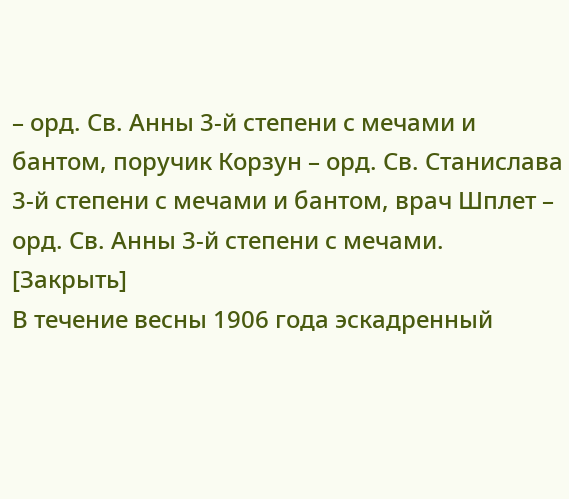– орд. Св. Анны 3-й степени с мечами и бантом, поручик Корзун – орд. Св. Станислава 3-й степени с мечами и бантом, врач Шплет – орд. Св. Анны 3-й степени с мечами.
[Закрыть]
В течение весны 1906 года эскадренный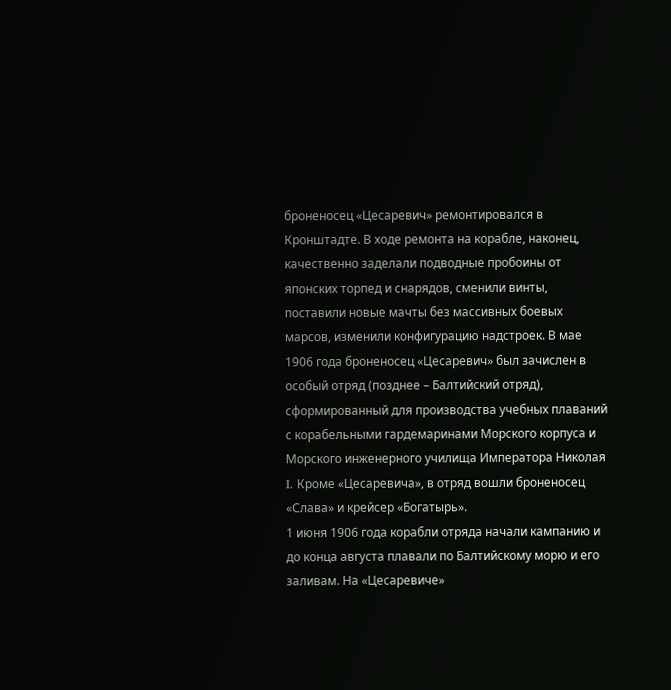броненосец «Цесаревич» ремонтировался в Кронштадте. В ходе ремонта на корабле, наконец, качественно заделали подводные пробоины от японских торпед и снарядов, сменили винты, поставили новые мачты без массивных боевых марсов, изменили конфигурацию надстроек. В мае 1906 года броненосец «Цесаревич» был зачислен в особый отряд (позднее – Балтийский отряд), сформированный для производства учебных плаваний с корабельными гардемаринами Морского корпуса и Морского инженерного училища Императора Николая I. Кроме «Цесаревича», в отряд вошли броненосец «Слава» и крейсер «Богатырь».
1 июня 1906 года корабли отряда начали кампанию и до конца августа плавали по Балтийскому морю и его заливам. На «Цесаревиче»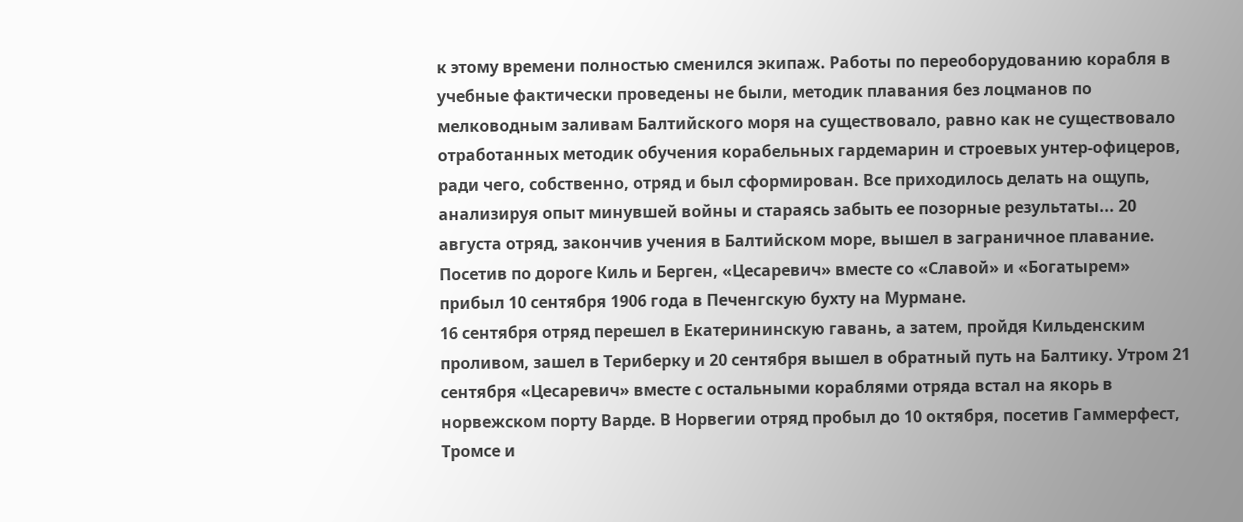к этому времени полностью сменился экипаж. Работы по переоборудованию корабля в учебные фактически проведены не были, методик плавания без лоцманов по мелководным заливам Балтийского моря на существовало, равно как не существовало отработанных методик обучения корабельных гардемарин и строевых унтер-офицеров, ради чего, собственно, отряд и был сформирован. Все приходилось делать на ощупь, анализируя опыт минувшей войны и стараясь забыть ее позорные результаты... 20 августа отряд, закончив учения в Балтийском море, вышел в заграничное плавание. Посетив по дороге Киль и Берген, «Цесаревич» вместе со «Славой» и «Богатырем» прибыл 10 сентября 1906 года в Печенгскую бухту на Мурмане.
16 сентября отряд перешел в Екатерининскую гавань, а затем, пройдя Кильденским проливом, зашел в Териберку и 20 сентября вышел в обратный путь на Балтику. Утром 21 сентября «Цесаревич» вместе с остальными кораблями отряда встал на якорь в норвежском порту Варде. В Норвегии отряд пробыл до 10 октября, посетив Гаммерфест, Тромсе и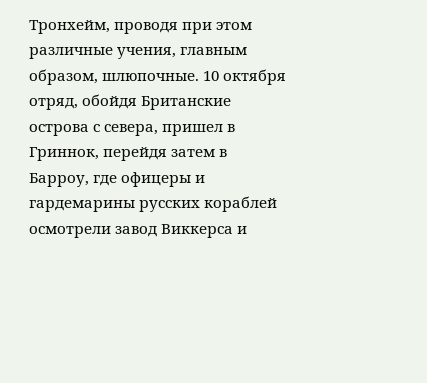Тронхейм, проводя при этом различные учения, главным образом, шлюпочные. 10 октября отряд, обойдя Британские острова с севера, пришел в Гриннок, перейдя затем в Барроу, где офицеры и гардемарины русских кораблей осмотрели завод Виккерса и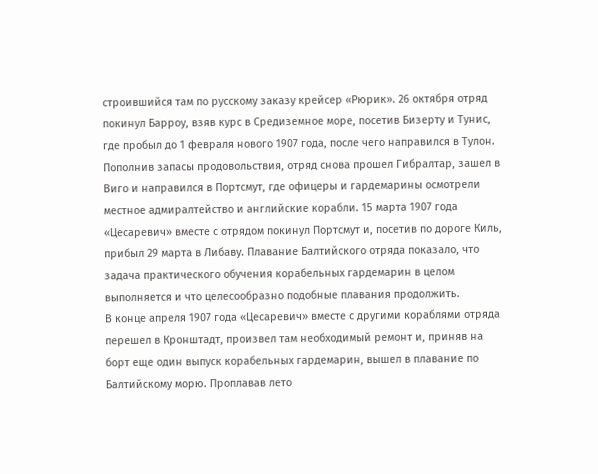строившийся там по русскому заказу крейсер «Рюрик». 26 октября отряд покинул Барроу, взяв курс в Средиземное море, посетив Бизерту и Тунис, где пробыл до 1 февраля нового 1907 года, после чего направился в Тулон. Пополнив запасы продовольствия, отряд снова прошел Гибралтар, зашел в Виго и направился в Портсмут, где офицеры и гардемарины осмотрели местное адмиралтейство и английские корабли. 15 марта 1907 года «Цесаревич» вместе с отрядом покинул Портсмут и, посетив по дороге Киль, прибыл 29 марта в Либаву. Плавание Балтийского отряда показало, что задача практического обучения корабельных гардемарин в целом выполняется и что целесообразно подобные плавания продолжить.
В конце апреля 1907 года «Цесаревич» вместе с другими кораблями отряда перешел в Кронштадт, произвел там необходимый ремонт и, приняв на борт еще один выпуск корабельных гардемарин, вышел в плавание по Балтийскому морю. Проплавав лето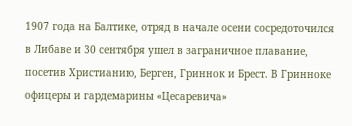1907 года на Балтике, отряд в начале осени сосредоточился в Либаве и 30 сентября ушел в заграничное плавание, посетив Христианию, Берген, Гриннок и Брест. В Гринноке офицеры и гардемарины «Цесаревича»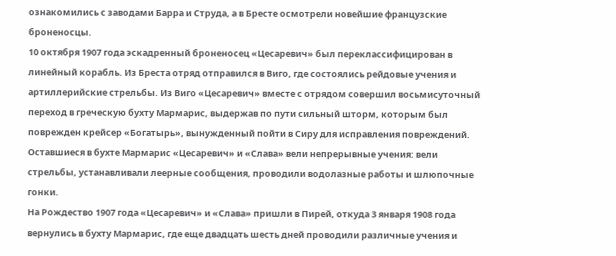ознакомились с заводами Барра и Струда, а в Бресте осмотрели новейшие французские броненосцы.
10 октября 1907 года эскадренный броненосец «Цесаревич» был переклассифицирован в линейный корабль. Из Бреста отряд отправился в Виго, где состоялись рейдовые учения и артиллерийские стрельбы. Из Виго «Цесаревич» вместе с отрядом совершил восьмисуточный переход в греческую бухту Мармарис, выдержав по пути сильный шторм, которым был поврежден крейсер «Богатырь», вынужденный пойти в Сиру для исправления повреждений. Оставшиеся в бухте Мармарис «Цесаревич» и «Слава» вели непрерывные учения: вели стрельбы, устанавливали леерные сообщения, проводили водолазные работы и шлюпочные гонки.
На Рождество 1907 года «Цесаревич» и «Слава» пришли в Пирей, откуда 3 января 1908 года вернулись в бухту Мармарис, где еще двадцать шесть дней проводили различные учения и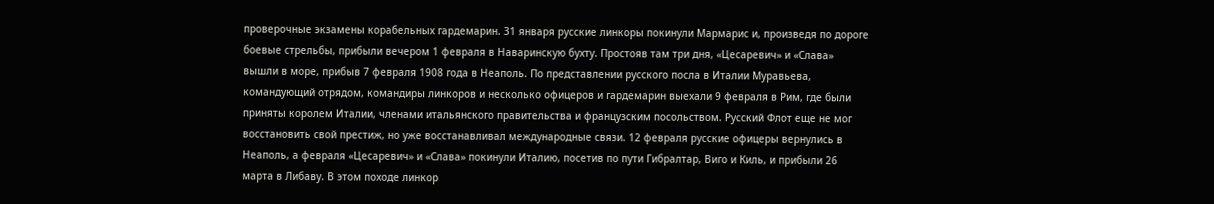проверочные экзамены корабельных гардемарин. 31 января русские линкоры покинули Мармарис и, произведя по дороге боевые стрельбы, прибыли вечером 1 февраля в Наваринскую бухту. Простояв там три дня, «Цесаревич» и «Слава» вышли в море, прибыв 7 февраля 1908 года в Неаполь. По представлении русского посла в Италии Муравьева, командующий отрядом, командиры линкоров и несколько офицеров и гардемарин выехали 9 февраля в Рим, где были приняты королем Италии, членами итальянского правительства и французским посольством. Русский Флот еще не мог восстановить свой престиж, но уже восстанавливал международные связи. 12 февраля русские офицеры вернулись в Неаполь, а февраля «Цесаревич» и «Слава» покинули Италию, посетив по пути Гибралтар, Виго и Киль, и прибыли 26 марта в Либаву. В этом походе линкор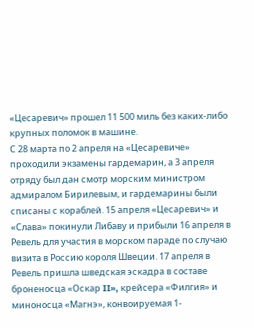«Цесаревич» прошел 11 500 миль без каких-либо крупных поломок в машине.
С 28 марта по 2 апреля на «Цесаревиче» проходили экзамены гардемарин, а 3 апреля отряду был дан смотр морским министром адмиралом Бирилевым, и гардемарины были списаны с кораблей. 15 апреля «Цесаревич» и «Слава» покинули Либаву и прибыли 16 апреля в Ревель для участия в морском параде по случаю визита в Россию короля Швеции. 17 апреля в Ревель пришла шведская эскадра в составе броненосца «Оскар II», крейсера «Филгия» и миноносца «Магнэ», конвоируемая 1-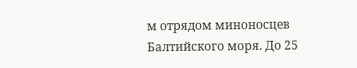м отрядом миноносцев Балтийского моря. До 25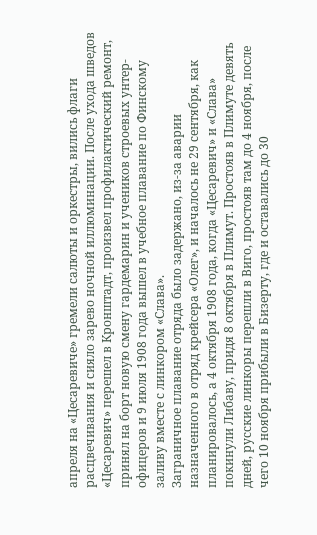апреля на «Цесаревиче» гремели салюты и оркестры, вились флаги расцвечивания и сияло зарево ночной иллюминации. После ухода шведов «Цесаревич» перешел в Кронштадт, произвел профилактический ремонт, принял на борт новую смену гардемарин и учеников строевых унтер-офицеров и 9 июля 1908 года вышел в учебное плавание по Финскому заливу вместе с линкором «Слава».
Заграничное плавание отряда было задержано, из-за аварии назначенного в отряд крейсера «Олег», и началось не 29 сентября, как планировалось, а 4 октября 1908 года, когда «Цесаревич» и «Слава» покинули Либаву, придя 8 октября в Плимут. Простояв в Плимуте девять дней, русские линкоры перешли в Виго, простояв там до 4 ноября, после чего 10 ноября прибыли в Бизерту, где и оставались до 30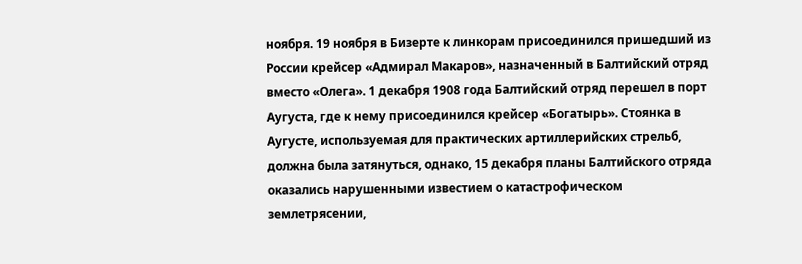ноября. 19 ноября в Бизерте к линкорам присоединился пришедший из России крейсер «Адмирал Макаров», назначенный в Балтийский отряд вместо «Олега». 1 декабря 1908 года Балтийский отряд перешел в порт Аугуста, где к нему присоединился крейсер «Богатырь». Стоянка в Аугусте, используемая для практических артиллерийских стрельб, должна была затянуться, однако, 15 декабря планы Балтийского отряда оказались нарушенными известием о катастрофическом землетрясении,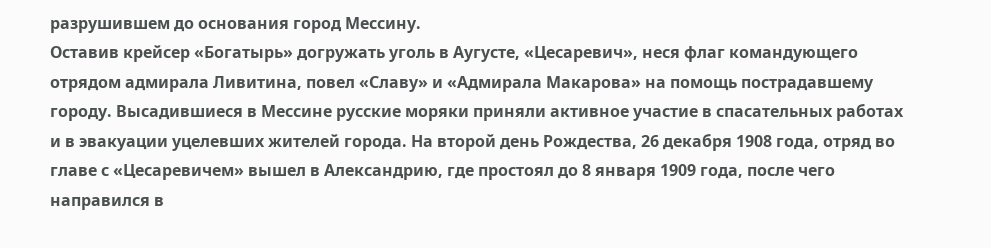разрушившем до основания город Мессину.
Оставив крейсер «Богатырь» догружать уголь в Аугусте, «Цесаревич», неся флаг командующего отрядом адмирала Ливитина, повел «Славу» и «Адмирала Макарова» на помощь пострадавшему городу. Высадившиеся в Мессине русские моряки приняли активное участие в спасательных работах и в эвакуации уцелевших жителей города. На второй день Рождества, 26 декабря 1908 года, отряд во главе с «Цесаревичем» вышел в Александрию, где простоял до 8 января 1909 года, после чего направился в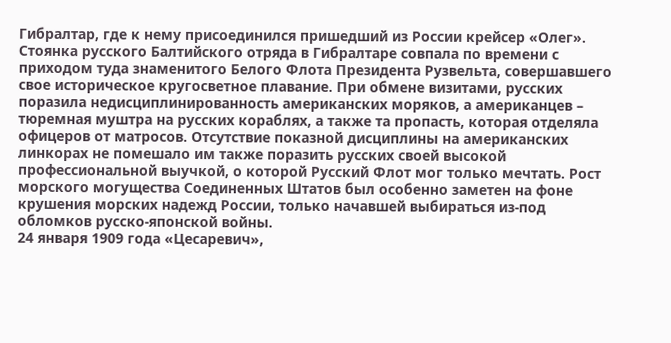Гибралтар, где к нему присоединился пришедший из России крейсер «Олег».
Стоянка русского Балтийского отряда в Гибралтаре совпала по времени с приходом туда знаменитого Белого Флота Президента Рузвельта, совершавшего свое историческое кругосветное плавание. При обмене визитами, русских поразила недисциплинированность американских моряков, а американцев – тюремная муштра на русских кораблях, а также та пропасть, которая отделяла офицеров от матросов. Отсутствие показной дисциплины на американских линкорах не помешало им также поразить русских своей высокой профессиональной выучкой, о которой Русский Флот мог только мечтать. Рост морского могущества Соединенных Штатов был особенно заметен на фоне крушения морских надежд России, только начавшей выбираться из-под обломков русско-японской войны.
24 января 1909 года «Цесаревич»,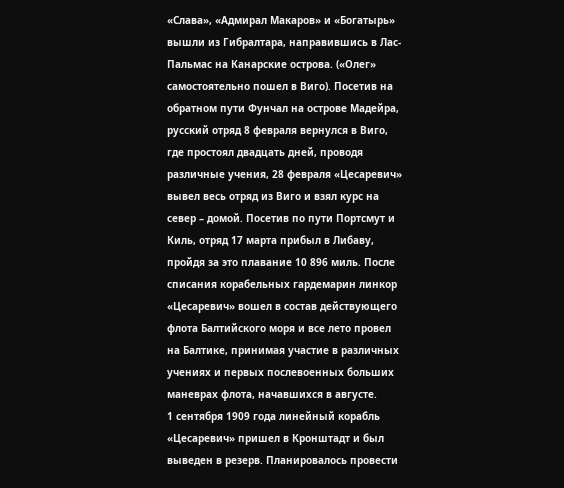«Слава», «Адмирал Макаров» и «Богатырь» вышли из Гибралтара, направившись в Лас-Пальмас на Канарские острова. («Олег» самостоятельно пошел в Виго). Посетив на обратном пути Фунчал на острове Мадейра, русский отряд 8 февраля вернулся в Виго, где простоял двадцать дней, проводя различные учения, 28 февраля «Цесаревич» вывел весь отряд из Виго и взял курс на север – домой. Посетив по пути Портсмут и Киль, отряд 17 марта прибыл в Либаву, пройдя за это плавание 10 896 миль. После списания корабельных гардемарин линкор «Цесаревич» вошел в состав действующего флота Балтийского моря и все лето провел на Балтике, принимая участие в различных учениях и первых послевоенных больших маневрах флота, начавшихся в августе.
1 сентября 1909 года линейный корабль «Цесаревич» пришел в Кронштадт и был выведен в резерв. Планировалось провести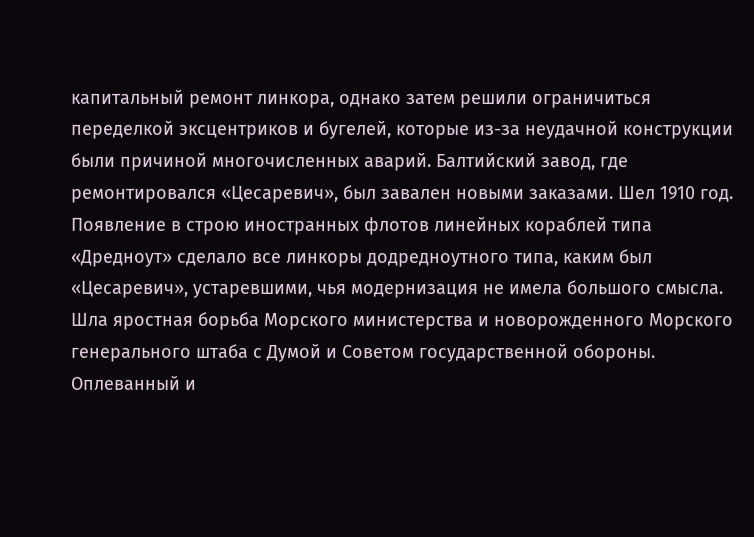капитальный ремонт линкора, однако затем решили ограничиться переделкой эксцентриков и бугелей, которые из-за неудачной конструкции были причиной многочисленных аварий. Балтийский завод, где ремонтировался «Цесаревич», был завален новыми заказами. Шел 1910 год. Появление в строю иностранных флотов линейных кораблей типа «Дредноут» сделало все линкоры додредноутного типа, каким был «Цесаревич», устаревшими, чья модернизация не имела большого смысла. Шла яростная борьба Морского министерства и новорожденного Морского генерального штаба с Думой и Советом государственной обороны. Оплеванный и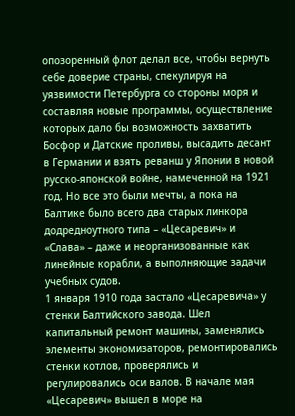опозоренный флот делал все, чтобы вернуть себе доверие страны, спекулируя на уязвимости Петербурга со стороны моря и составляя новые программы, осуществление которых дало бы возможность захватить Босфор и Датские проливы, высадить десант в Германии и взять реванш у Японии в новой русско-японской войне, намеченной на 1921 год. Но все это были мечты, а пока на Балтике было всего два старых линкора додредноутного типа – «Цесаревич» и «Слава» – даже и неорганизованные как линейные корабли, а выполняющие задачи учебных судов.
1 января 1910 года застало «Цесаревича» у стенки Балтийского завода. Шел капитальный ремонт машины, заменялись элементы экономизаторов, ремонтировались стенки котлов, проверялись и регулировались оси валов. В начале мая «Цесаревич» вышел в море на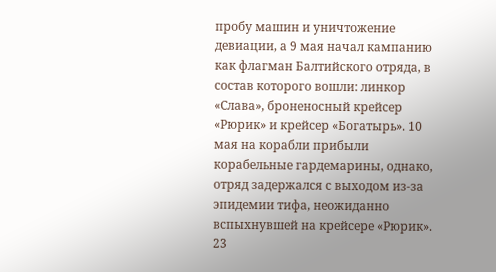пробу машин и уничтожение девиации, а 9 мая начал кампанию как флагман Балтийского отряда, в состав которого вошли: линкор «Слава», броненосный крейсер «Рюрик» и крейсер «Богатырь». 10 мая на корабли прибыли корабельные гардемарины, однако, отряд задержался с выходом из-за эпидемии тифа, неожиданно вспыхнувшей на крейсере «Рюрик».
23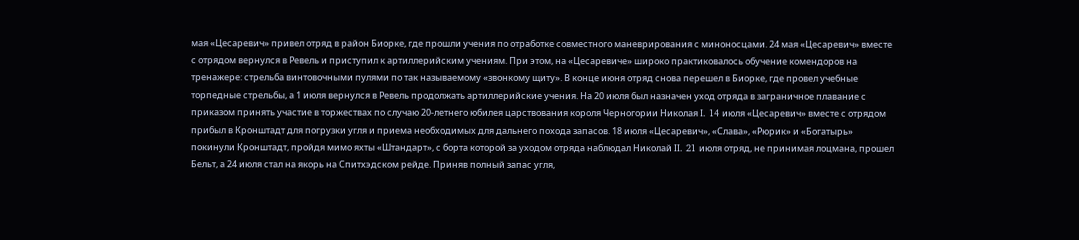мая «Цесаревич» привел отряд в район Биорке, где прошли учения по отработке совместного маневрирования с миноносцами. 24 мая «Цесаревич» вместе с отрядом вернулся в Ревель и приступил к артиллерийским учениям. При этом, на «Цесаревиче» широко практиковалось обучение комендоров на тренажере: стрельба винтовочными пулями по так называемому «звонкому щиту». В конце июня отряд снова перешел в Биорке, где провел учебные торпедные стрельбы, а 1 июля вернулся в Ревель продолжать артиллерийские учения. На 20 июля был назначен уход отряда в заграничное плавание с приказом принять участие в торжествах по случаю 20-летнего юбилея царствования короля Черногории Николая I. 14 июля «Цесаревич» вместе с отрядом прибыл в Кронштадт для погрузки угля и приема необходимых для дальнего похода запасов. 18 июля «Цесаревич», «Слава», «Рюрик» и «Богатырь» покинули Кронштадт, пройдя мимо яхты «Штандарт», с борта которой за уходом отряда наблюдал Николай II. 21 июля отряд, не принимая лоцмана, прошел Бельт, а 24 июля стал на якорь на Спитхэдском рейде. Приняв полный запас угля,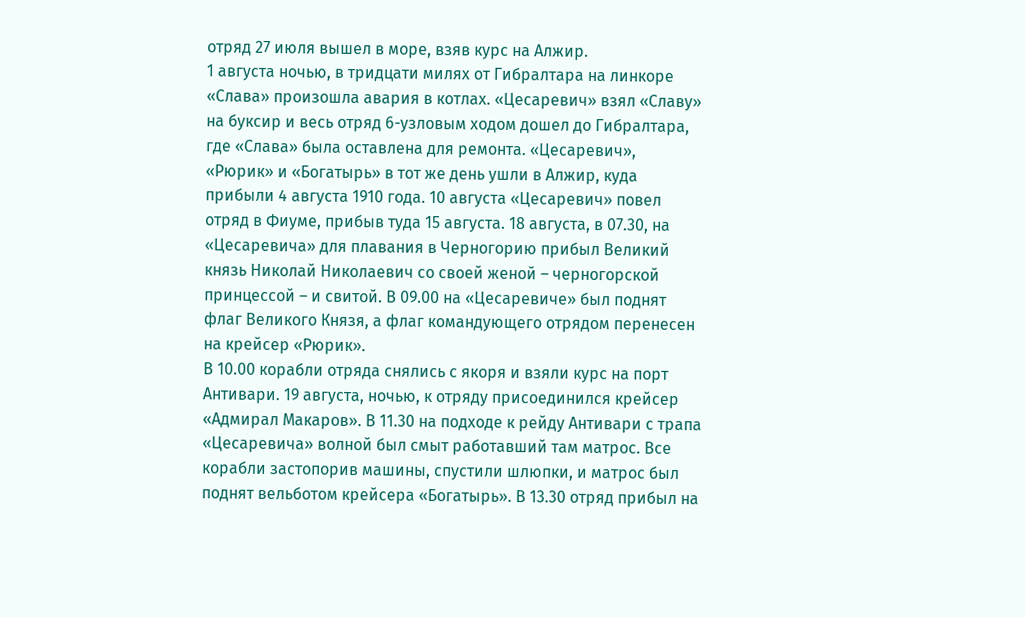отряд 27 июля вышел в море, взяв курс на Алжир.
1 августа ночью, в тридцати милях от Гибралтара на линкоре «Слава» произошла авария в котлах. «Цесаревич» взял «Славу» на буксир и весь отряд 6-узловым ходом дошел до Гибралтара, где «Слава» была оставлена для ремонта. «Цесаревич», «Рюрик» и «Богатырь» в тот же день ушли в Алжир, куда прибыли 4 августа 1910 года. 10 августа «Цесаревич» повел отряд в Фиуме, прибыв туда 15 августа. 18 августа, в 07.30, на «Цесаревича» для плавания в Черногорию прибыл Великий князь Николай Николаевич со своей женой – черногорской принцессой – и свитой. В 09.00 на «Цесаревиче» был поднят флаг Великого Князя, а флаг командующего отрядом перенесен на крейсер «Рюрик».
В 10.00 корабли отряда снялись с якоря и взяли курс на порт Антивари. 19 августа, ночью, к отряду присоединился крейсер «Адмирал Макаров». В 11.30 на подходе к рейду Антивари с трапа «Цесаревича» волной был смыт работавший там матрос. Все корабли застопорив машины, спустили шлюпки, и матрос был поднят вельботом крейсера «Богатырь». В 13.30 отряд прибыл на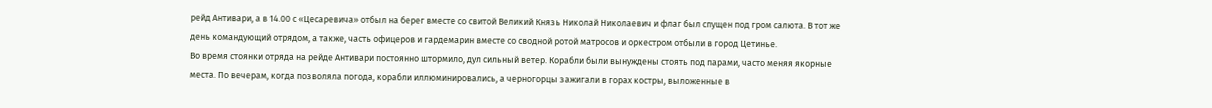рейд Антивари, а в 14.00 с «Цесаревича» отбыл на берег вместе со свитой Великий Князь Николай Николаевич и флаг был спущен под гром салюта. В тот же день командующий отрядом, а также, часть офицеров и гардемарин вместе со сводной ротой матросов и оркестром отбыли в город Цетинье.
Во время стоянки отряда на рейде Антивари постоянно штормило, дул сильный ветер. Корабли были вынуждены стоять под парами, часто меняя якорные места. По вечерам, когда позволяла погода, корабли иллюминировались, а черногорцы зажигали в горах костры, выложенные в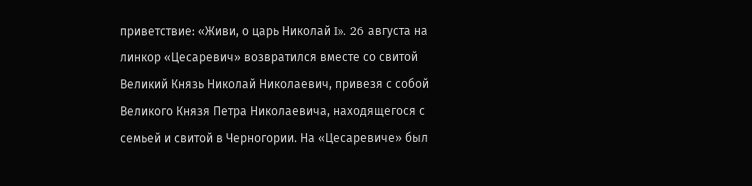приветствие: «Живи, о царь Николай I». 26 августа на линкор «Цесаревич» возвратился вместе со свитой Великий Князь Николай Николаевич, привезя с собой Великого Князя Петра Николаевича, находящегося с семьей и свитой в Черногории. На «Цесаревиче» был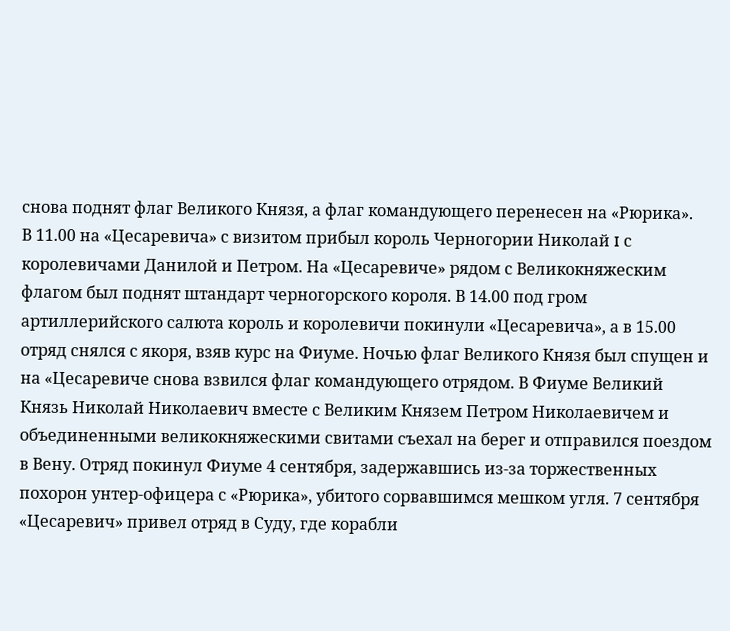снова поднят флаг Великого Князя, а флаг командующего перенесен на «Рюрика».
В 11.00 на «Цесаревича» с визитом прибыл король Черногории Николай I с королевичами Данилой и Петром. На «Цесаревиче» рядом с Великокняжеским флагом был поднят штандарт черногорского короля. В 14.00 под гром артиллерийского салюта король и королевичи покинули «Цесаревича», а в 15.00 отряд снялся с якоря, взяв курс на Фиуме. Ночью флаг Великого Князя был спущен и на «Цесаревиче снова взвился флаг командующего отрядом. В Фиуме Великий Князь Николай Николаевич вместе с Великим Князем Петром Николаевичем и объединенными великокняжескими свитами съехал на берег и отправился поездом в Вену. Отряд покинул Фиуме 4 сентября, задержавшись из-за торжественных похорон унтер-офицера с «Рюрика», убитого сорвавшимся мешком угля. 7 сентября «Цесаревич» привел отряд в Суду, где корабли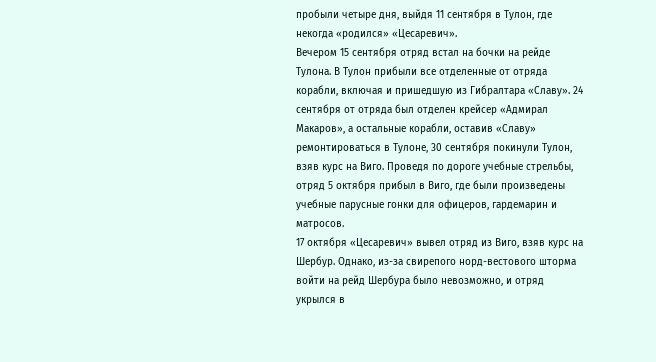пробыли четыре дня, выйдя 11 сентября в Тулон, где некогда «родился» «Цесаревич».
Вечером 15 сентября отряд встал на бочки на рейде Тулона. В Тулон прибыли все отделенные от отряда корабли, включая и пришедшую из Гибралтара «Славу». 24 сентября от отряда был отделен крейсер «Адмирал Макаров», а остальные корабли, оставив «Славу» ремонтироваться в Тулоне, 30 сентября покинули Тулон, взяв курс на Виго. Проведя по дороге учебные стрельбы, отряд 5 октября прибыл в Виго, где были произведены учебные парусные гонки для офицеров, гардемарин и матросов.
17 октября «Цесаревич» вывел отряд из Виго, взяв курс на Шербур. Однако, из-за свирепого норд-вестового шторма войти на рейд Шербура было невозможно, и отряд укрылся в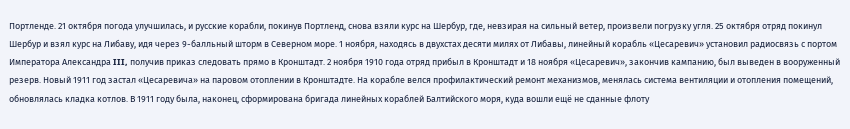Портленде. 21 октября погода улучшилась, и русские корабли, покинув Портленд, снова взяли курс на Шербур, где, невзирая на сильный ветер, произвели погрузку угля. 25 октября отряд покинул Шербур и взял курс на Либаву, идя через 9-балльный шторм в Северном море. 1 ноября, находясь в двухстах десяти милях от Либавы, линейный корабль «Цесаревич» установил радиосвязь с портом Императора Александра III, получив приказ следовать прямо в Кронштадт. 2 ноября 1910 года отряд прибыл в Кронштадт и 18 ноября «Цесаревич», закончив кампанию, был выведен в вооруженный резерв. Новый 1911 год застал «Цесаревича» на паровом отоплении в Кронштадте. На корабле велся профилактический ремонт механизмов, менялась система вентиляции и отопления помещений, обновлялась кладка котлов. В 1911 году была, наконец, сформирована бригада линейных кораблей Балтийского моря, куда вошли ещё не сданные флоту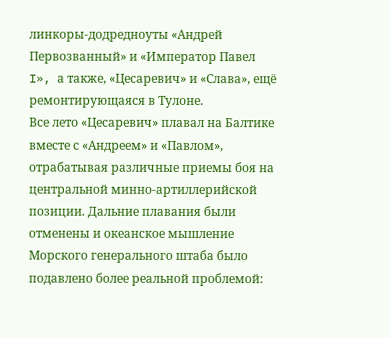линкоры-додредноуты «Андрей Первозванный» и «Император Павел I», а также, «Цесаревич» и «Слава», ещё ремонтирующаяся в Тулоне.
Все лето «Цесаревич» плавал на Балтике вместе с «Андреем» и «Павлом», отрабатывая различные приемы боя на центральной минно-артиллерийской позиции. Дальние плавания были отменены и океанское мышление Морского генерального штаба было подавлено более реальной проблемой: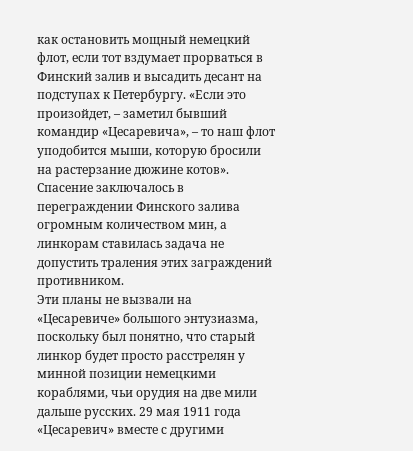как остановить мощный немецкий флот, если тот вздумает прорваться в Финский залив и высадить десант на подступах к Петербургу. «Если это произойдет, – заметил бывший командир «Цесаревича», – то наш флот уподобится мыши, которую бросили на растерзание дюжине котов». Спасение заключалось в переграждении Финского залива огромным количеством мин, а линкорам ставилась задача не допустить траления этих заграждений противником.
Эти планы не вызвали на «Цесаревиче» большого энтузиазма, поскольку был понятно, что старый линкор будет просто расстрелян у минной позиции немецкими кораблями, чьи орудия на две мили дальше русских. 29 мая 1911 года «Цесаревич» вместе с другими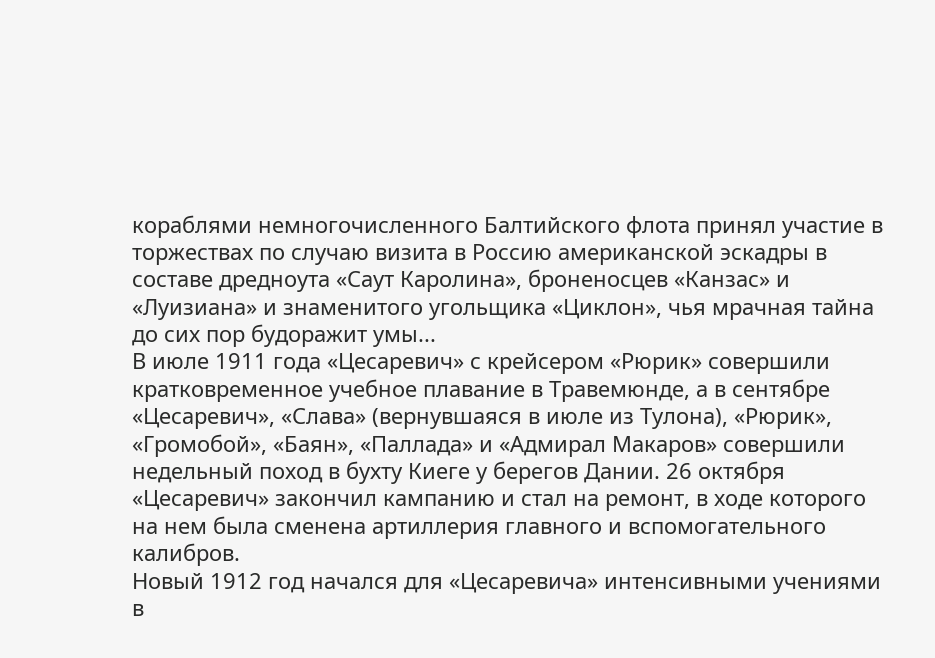кораблями немногочисленного Балтийского флота принял участие в торжествах по случаю визита в Россию американской эскадры в составе дредноута «Саут Каролина», броненосцев «Канзас» и «Луизиана» и знаменитого угольщика «Циклон», чья мрачная тайна до сих пор будоражит умы...
В июле 1911 года «Цесаревич» с крейсером «Рюрик» совершили кратковременное учебное плавание в Травемюнде, а в сентябре «Цесаревич», «Слава» (вернувшаяся в июле из Тулона), «Рюрик», «Громобой», «Баян», «Паллада» и «Адмирал Макаров» совершили недельный поход в бухту Киеге у берегов Дании. 26 октября «Цесаревич» закончил кампанию и стал на ремонт, в ходе которого на нем была сменена артиллерия главного и вспомогательного калибров.
Новый 1912 год начался для «Цесаревича» интенсивными учениями в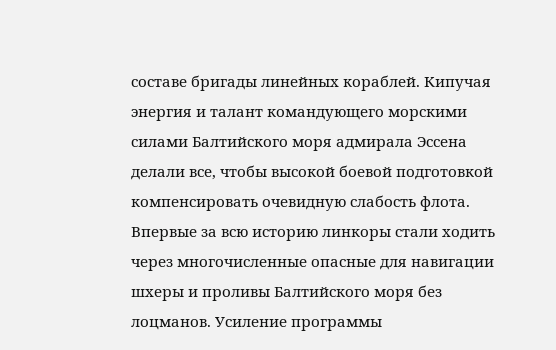составе бригады линейных кораблей. Кипучая энергия и талант командующего морскими силами Балтийского моря адмирала Эссена делали все, чтобы высокой боевой подготовкой компенсировать очевидную слабость флота. Впервые за всю историю линкоры стали ходить через многочисленные опасные для навигации шхеры и проливы Балтийского моря без лоцманов. Усиление программы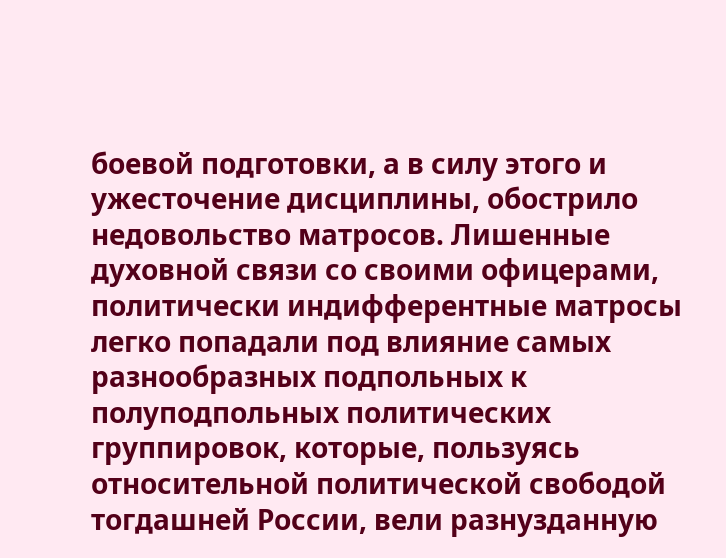боевой подготовки, а в силу этого и ужесточение дисциплины, обострило недовольство матросов. Лишенные духовной связи со своими офицерами, политически индифферентные матросы легко попадали под влияние самых разнообразных подпольных к полуподпольных политических группировок, которые, пользуясь относительной политической свободой тогдашней России, вели разнузданную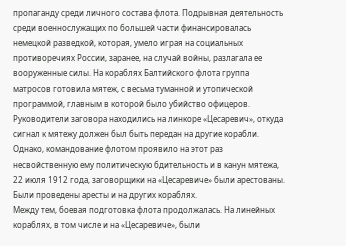пропаганду среди личного состава флота. Подрывная деятельность среди военнослужащих по большей части финансировалась немецкой разведкой, которая, умело играя на социальных противоречиях России, заранее, на случай войны, разлагала ее вооруженные силы. На кораблях Балтийского флота группа матросов готовила мятеж, с весьма туманной и утопической программой, главным в которой было убийство офицеров. Руководители заговора находились на линкоре «Цесаревич», откуда сигнал к мятежу должен был быть передан на другие корабли. Однако, командование флотом проявило на этот раз несвойственную ему политическую бдительность и в канун мятежа, 22 июля 1912 года, заговорщики на «Цесаревиче» были арестованы. Были проведены аресты и на других кораблях.
Между тем, боевая подготовка флота продолжалась. На линейных кораблях, в том числе и на «Цесаревиче», были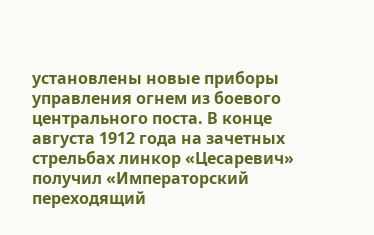установлены новые приборы управления огнем из боевого центрального поста. В конце августа 1912 года на зачетных стрельбах линкор «Цесаревич» получил «Императорский переходящий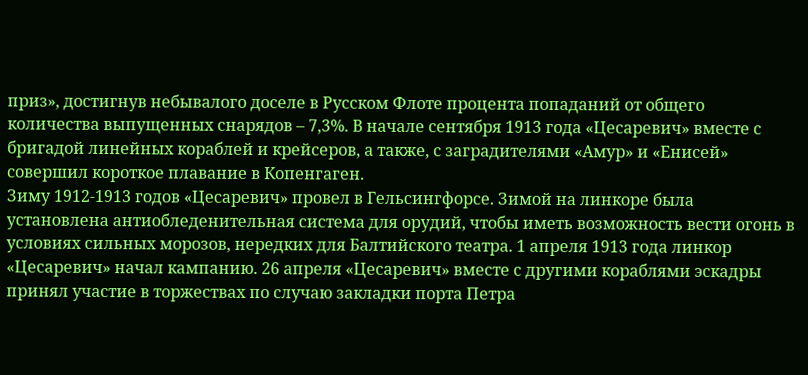приз», достигнув небывалого доселе в Русском Флоте процента попаданий от общего количества выпущенных снарядов – 7,3%. В начале сентября 1913 года «Цесаревич» вместе с бригадой линейных кораблей и крейсеров, а также, с заградителями «Амур» и «Енисей» совершил короткое плавание в Копенгаген.
Зиму 1912-1913 годов «Цесаревич» провел в Гельсингфорсе. Зимой на линкоре была установлена антиобледенительная система для орудий, чтобы иметь возможность вести огонь в условиях сильных морозов, нередких для Балтийского театра. 1 апреля 1913 года линкор «Цесаревич» начал кампанию. 26 апреля «Цесаревич» вместе с другими кораблями эскадры принял участие в торжествах по случаю закладки порта Петра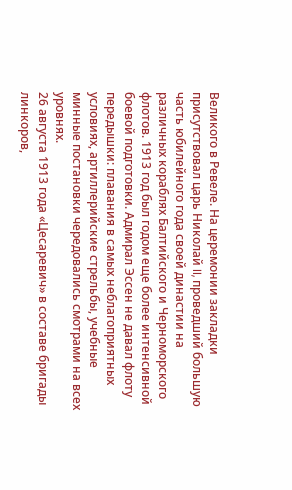Великого в Ревеле. На церемонии закладки присутствовал царь Николай II, проведший большую часть юбилейного года своей династии на различных кораблях Балтийского и Черноморского флотов. 1913 год был годом еще более интенсивной боевой подготовки. Адмирал Эссен не давал флоту передышки: плавания в самых неблагоприятных условиях, артиллерийские стрельбы, учебные минные постановки чередовались смотрами на всех уровнях.
26 августа 1913 года «Цесаревич» в составе бригады линкоров,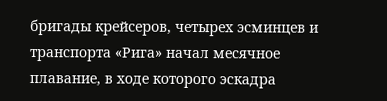бригады крейсеров, четырех эсминцев и транспорта «Рига» начал месячное плавание, в ходе которого эскадра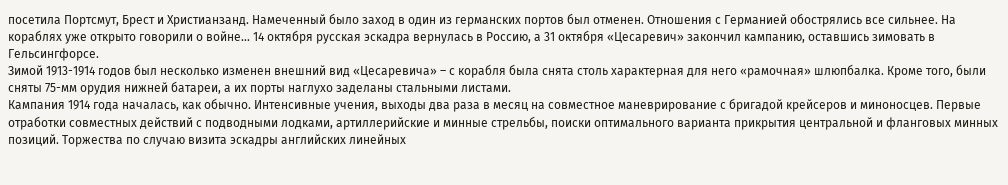посетила Портсмут, Брест и Христианзанд. Намеченный было заход в один из германских портов был отменен. Отношения с Германией обострялись все сильнее. На кораблях уже открыто говорили о войне... 14 октября русская эскадра вернулась в Россию, а 31 октября «Цесаревич» закончил кампанию, оставшись зимовать в Гельсингфорсе.
Зимой 1913-1914 годов был несколько изменен внешний вид «Цесаревича» – с корабля была снята столь характерная для него «рамочная» шлюпбалка. Кроме того, были сняты 75-мм орудия нижней батареи, а их порты наглухо заделаны стальными листами.
Кампания 1914 года началась, как обычно. Интенсивные учения, выходы два раза в месяц на совместное маневрирование с бригадой крейсеров и миноносцев. Первые отработки совместных действий с подводными лодками, артиллерийские и минные стрельбы, поиски оптимального варианта прикрытия центральной и фланговых минных позиций. Торжества по случаю визита эскадры английских линейных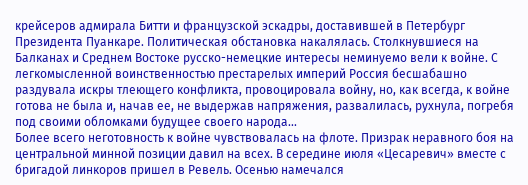крейсеров адмирала Битти и французской эскадры, доставившей в Петербург Президента Пуанкаре. Политическая обстановка накалялась. Столкнувшиеся на Балканах и Среднем Востоке русско-немецкие интересы неминуемо вели к войне. С легкомысленной воинственностью престарелых империй Россия бесшабашно раздувала искры тлеющего конфликта, провоцировала войну, но, как всегда, к войне готова не была и, начав ее, не выдержав напряжения, развалилась, рухнула, погребя под своими обломками будущее своего народа...
Более всего неготовность к войне чувствовалась на флоте. Призрак неравного боя на центральной минной позиции давил на всех. В середине июля «Цесаревич» вместе с бригадой линкоров пришел в Ревель. Осенью намечался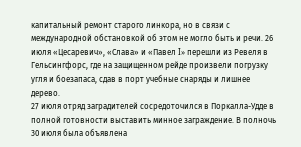капитальный ремонт старого линкора, но в связи с международной обстановкой об этом не могло быть и речи. 26 июля «Цесаревич», «Слава» и «Павел I» перешли из Ревеля в Гельсингфорс, где на защищенном рейде произвели погрузку угля и боезапаса, сдав в порт учебные снаряды и лишнее дерево.
27 июля отряд заградителей сосредоточился в Поркалла-Удде в полной готовности выставить минное заграждение. В полночь 30 июля была объявлена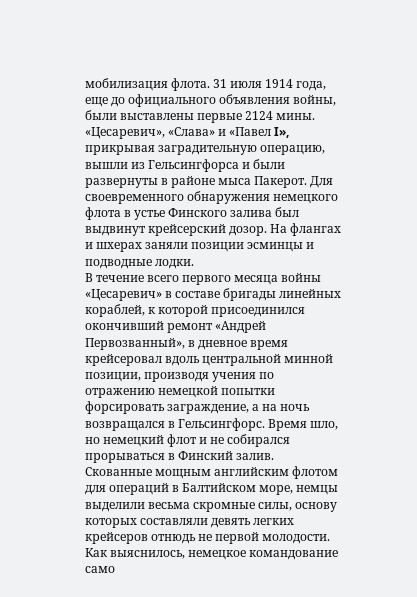мобилизация флота. 31 июля 1914 года, еще до официального объявления войны, были выставлены первые 2124 мины. «Цесаревич», «Слава» и «Павел I», прикрывая заградительную операцию, вышли из Гельсингфорса и были развернуты в районе мыса Пакерот. Для своевременного обнаружения немецкого флота в устье Финского залива был выдвинут крейсерский дозор. На флангах и шхерах заняли позиции эсминцы и подводные лодки.
В течение всего первого месяца войны «Цесаревич» в составе бригады линейных кораблей, к которой присоединился окончивший ремонт «Андрей Первозванный», в дневное время крейсеровал вдоль центральной минной позиции, производя учения по отражению немецкой попытки форсировать заграждение, а на ночь возвращался в Гельсингфорс. Время шло, но немецкий флот и не собирался прорываться в Финский залив. Скованные мощным английским флотом для операций в Балтийском море, немцы выделили весьма скромные силы, основу которых составляли девять легких крейсеров отнюдь не первой молодости. Как выяснилось, немецкое командование само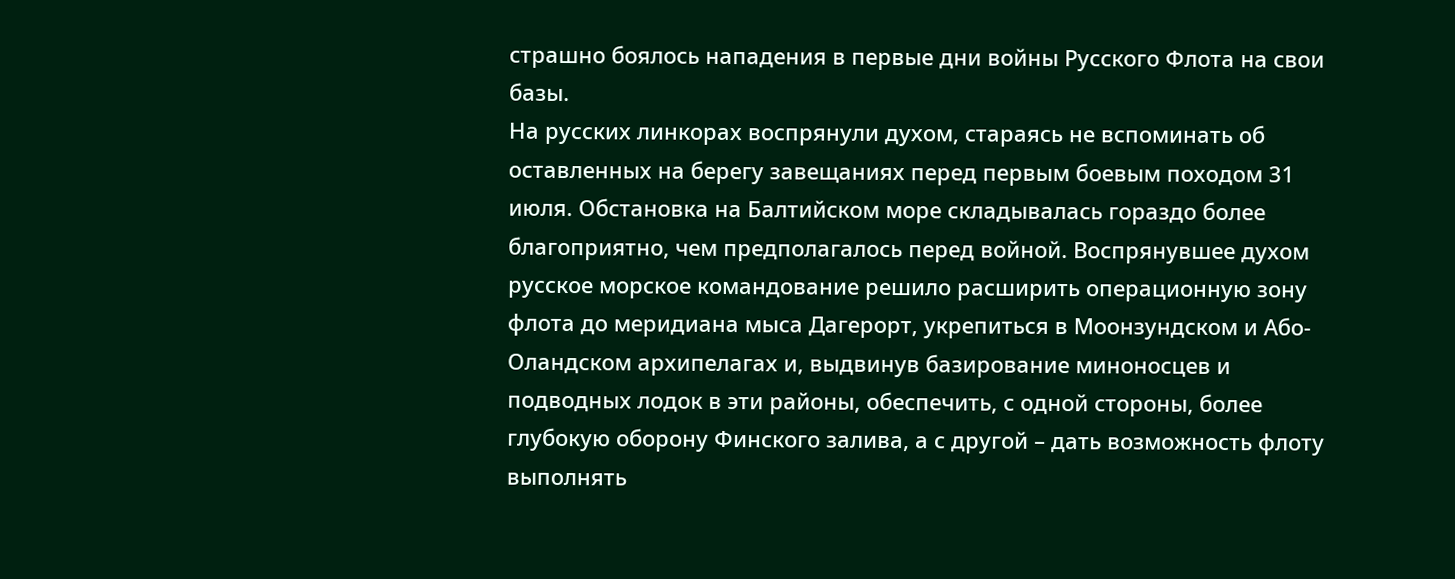страшно боялось нападения в первые дни войны Русского Флота на свои базы.
На русских линкорах воспрянули духом, стараясь не вспоминать об оставленных на берегу завещаниях перед первым боевым походом 31 июля. Обстановка на Балтийском море складывалась гораздо более благоприятно, чем предполагалось перед войной. Воспрянувшее духом русское морское командование решило расширить операционную зону флота до меридиана мыса Дагерорт, укрепиться в Моонзундском и Або-Оландском архипелагах и, выдвинув базирование миноносцев и подводных лодок в эти районы, обеспечить, с одной стороны, более глубокую оборону Финского залива, а с другой – дать возможность флоту выполнять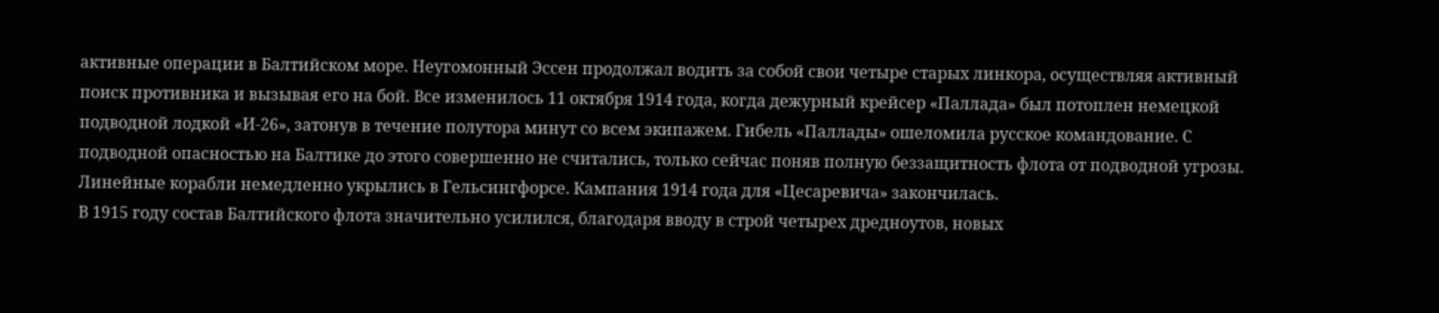активные операции в Балтийском море. Неугомонный Эссен продолжал водить за собой свои четыре старых линкора, осуществляя активный поиск противника и вызывая его на бой. Все изменилось 11 октября 1914 года, когда дежурный крейсер «Паллада» был потоплен немецкой подводной лодкой «И-26», затонув в течение полутора минут со всем экипажем. Гибель «Паллады» ошеломила русское командование. С подводной опасностью на Балтике до этого совершенно не считались, только сейчас поняв полную беззащитность флота от подводной угрозы. Линейные корабли немедленно укрылись в Гельсингфорсе. Кампания 1914 года для «Цесаревича» закончилась.
В 1915 году состав Балтийского флота значительно усилился, благодаря вводу в строй четырех дредноутов, новых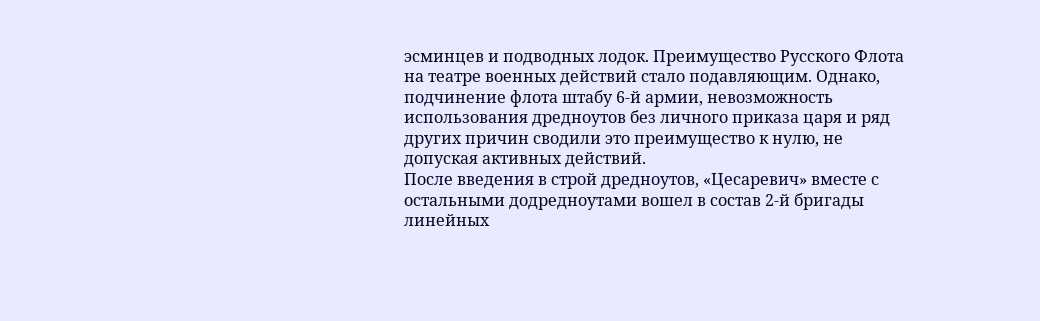эсминцев и подводных лодок. Преимущество Русского Флота на театре военных действий стало подавляющим. Однако, подчинение флота штабу 6-й армии, невозможность использования дредноутов без личного приказа царя и ряд других причин сводили это преимущество к нулю, не допуская активных действий.
После введения в строй дредноутов, «Цесаревич» вместе с остальными додредноутами вошел в состав 2-й бригады линейных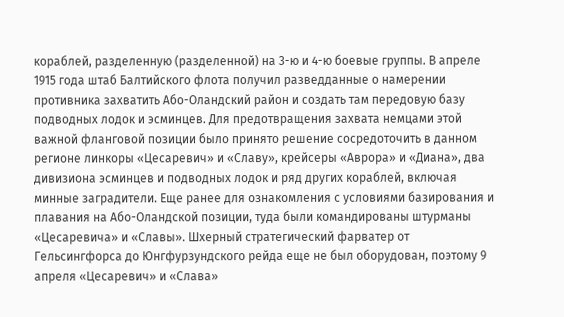кораблей, разделенную (разделенной) на 3-ю и 4-ю боевые группы. В апреле 1915 года штаб Балтийского флота получил разведданные о намерении противника захватить Або-Оландский район и создать там передовую базу подводных лодок и эсминцев. Для предотвращения захвата немцами этой важной фланговой позиции было принято решение сосредоточить в данном регионе линкоры «Цесаревич» и «Славу», крейсеры «Аврора» и «Диана», два дивизиона эсминцев и подводных лодок и ряд других кораблей, включая минные заградители. Еще ранее для ознакомления с условиями базирования и плавания на Або-Оландской позиции, туда были командированы штурманы «Цесаревича» и «Славы». Шхерный стратегический фарватер от Гельсингфорса до Юнгфурзундского рейда еще не был оборудован, поэтому 9 апреля «Цесаревич» и «Слава»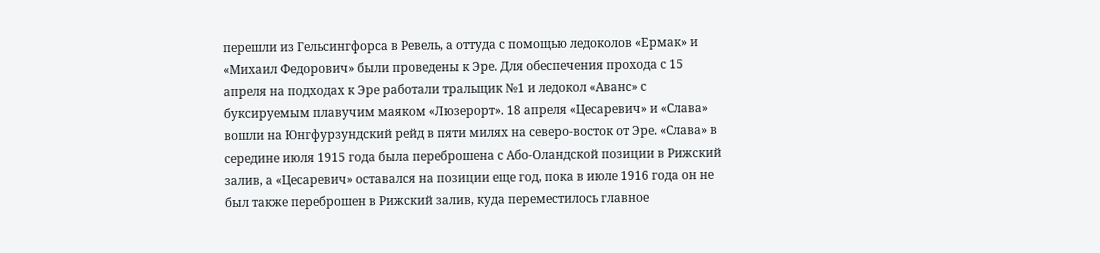перешли из Гельсингфорса в Ревель, а оттуда с помощью ледоколов «Ермак» и «Михаил Федорович» были проведены к Эре. Для обеспечения прохода с 15 апреля на подходах к Эре работали тральщик №1 и ледокол «Аванс» с буксируемым плавучим маяком «Люзерорт». 18 апреля «Цесаревич» и «Слава» вошли на Юнгфурзундский рейд в пяти милях на северо-восток от Эре. «Слава» в середине июля 1915 года была переброшена с Або-Оландской позиции в Рижский залив, а «Цесаревич» оставался на позиции еще год, пока в июле 1916 года он не был также переброшен в Рижский залив, куда переместилось главное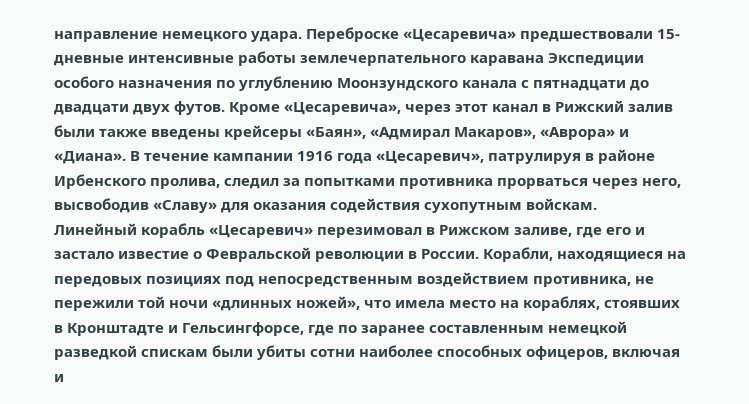направление немецкого удара. Переброске «Цесаревича» предшествовали 15-дневные интенсивные работы землечерпательного каравана Экспедиции особого назначения по углублению Моонзундского канала с пятнадцати до двадцати двух футов. Кроме «Цесаревича», через этот канал в Рижский залив были также введены крейсеры «Баян», «Адмирал Макаров», «Аврора» и «Диана». В течение кампании 1916 года «Цесаревич», патрулируя в районе Ирбенского пролива, следил за попытками противника прорваться через него, высвободив «Славу» для оказания содействия сухопутным войскам.
Линейный корабль «Цесаревич» перезимовал в Рижском заливе, где его и застало известие о Февральской революции в России. Корабли, находящиеся на передовых позициях под непосредственным воздействием противника, не пережили той ночи «длинных ножей», что имела место на кораблях, стоявших в Кронштадте и Гельсингфорсе, где по заранее составленным немецкой разведкой спискам были убиты сотни наиболее способных офицеров, включая и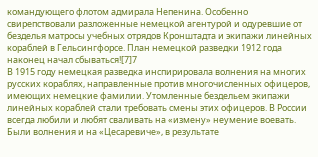командующего флотом адмирала Непенина. Особенно свирепствовали разложенные немецкой агентурой и одуревшие от безделья матросы учебных отрядов Кронштадта и экипажи линейных кораблей в Гельсингфорсе. План немецкой разведки 1912 года наконец начал сбываться![7]7
В 1915 году немецкая разведка инспирировала волнения на многих русских кораблях, направленные против многочисленных офицеров, имеющих немецкие фамилии. Утомленные бездельем экипажи линейных кораблей стали требовать смены этих офицеров. В России всегда любили и любят сваливать на «измену» неумение воевать. Были волнения и на «Цесаревиче», в результате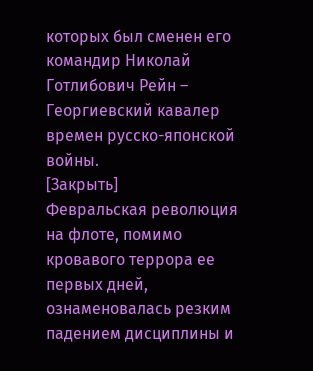которых был сменен его командир Николай Готлибович Рейн – Георгиевский кавалер времен русско-японской войны.
[Закрыть]
Февральская революция на флоте, помимо кровавого террора ее первых дней, ознаменовалась резким падением дисциплины и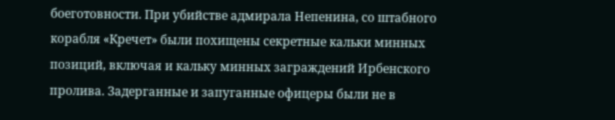боеготовности. При убийстве адмирала Непенина, со штабного корабля «Кречет» были похищены секретные кальки минных позиций, включая и кальку минных заграждений Ирбенского пролива. Задерганные и запуганные офицеры были не в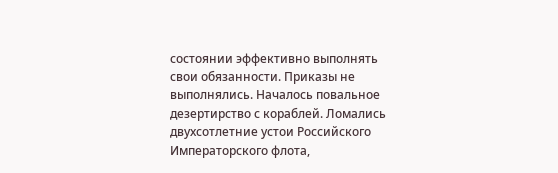состоянии эффективно выполнять свои обязанности. Приказы не выполнялись. Началось повальное дезертирство с кораблей. Ломались двухсотлетние устои Российского Императорского флота,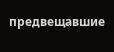предвещавшие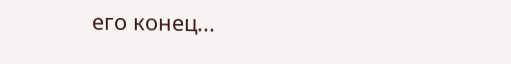его конец...